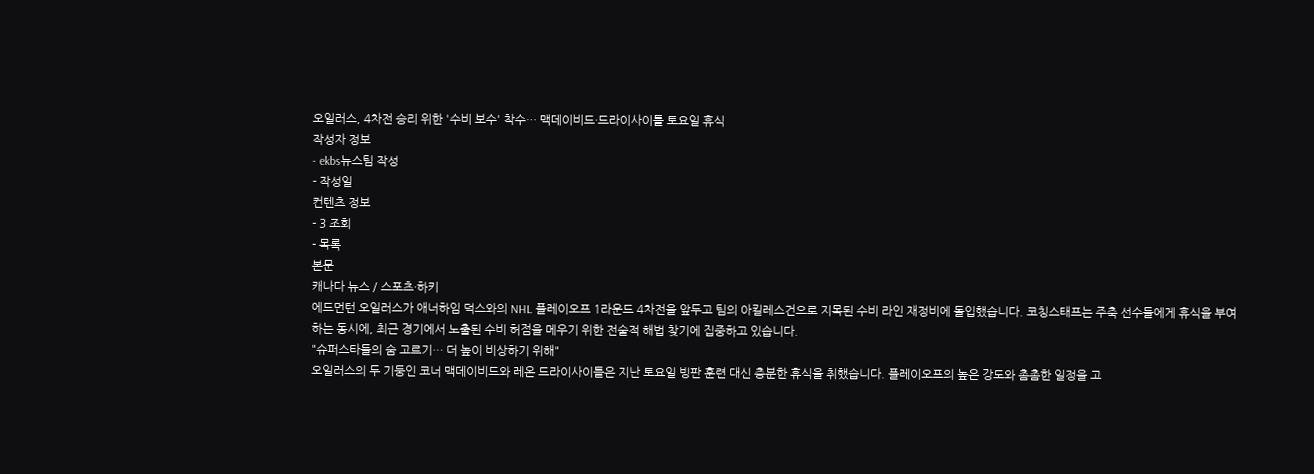오일러스, 4차전 승리 위한 '수비 보수' 착수… 맥데이비드·드라이사이틀 토요일 휴식
작성자 정보
- ekbs뉴스팀 작성
- 작성일
컨텐츠 정보
- 3 조회
- 목록
본문
캐나다 뉴스 / 스포츠·하키
에드먼턴 오일러스가 애너하임 덕스와의 NHL 플레이오프 1라운드 4차전을 앞두고 팀의 아킬레스건으로 지목된 수비 라인 재정비에 돌입했습니다. 코칭스태프는 주축 선수들에게 휴식을 부여하는 동시에, 최근 경기에서 노출된 수비 허점을 메우기 위한 전술적 해법 찾기에 집중하고 있습니다.
"슈퍼스타들의 숨 고르기… 더 높이 비상하기 위해"
오일러스의 두 기둥인 코너 맥데이비드와 레온 드라이사이틀은 지난 토요일 빙판 훈련 대신 충분한 휴식을 취했습니다. 플레이오프의 높은 강도와 촘촘한 일정을 고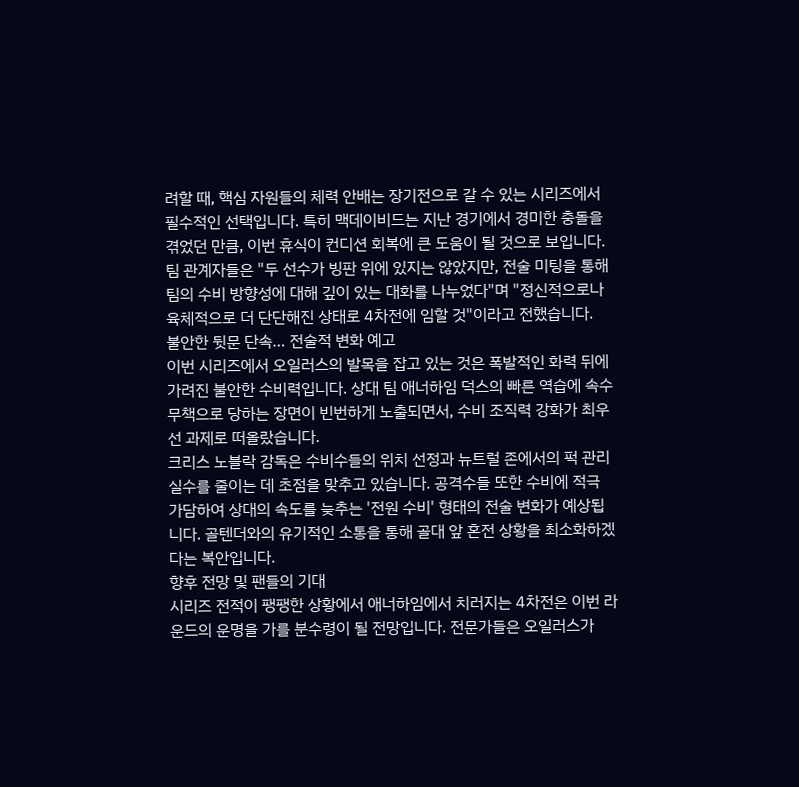려할 때, 핵심 자원들의 체력 안배는 장기전으로 갈 수 있는 시리즈에서 필수적인 선택입니다. 특히 맥데이비드는 지난 경기에서 경미한 충돌을 겪었던 만큼, 이번 휴식이 컨디션 회복에 큰 도움이 될 것으로 보입니다.
팀 관계자들은 "두 선수가 빙판 위에 있지는 않았지만, 전술 미팅을 통해 팀의 수비 방향성에 대해 깊이 있는 대화를 나누었다"며 "정신적으로나 육체적으로 더 단단해진 상태로 4차전에 임할 것"이라고 전했습니다.
불안한 뒷문 단속… 전술적 변화 예고
이번 시리즈에서 오일러스의 발목을 잡고 있는 것은 폭발적인 화력 뒤에 가려진 불안한 수비력입니다. 상대 팀 애너하임 덕스의 빠른 역습에 속수무책으로 당하는 장면이 빈번하게 노출되면서, 수비 조직력 강화가 최우선 과제로 떠올랐습니다.
크리스 노블락 감독은 수비수들의 위치 선정과 뉴트럴 존에서의 퍽 관리 실수를 줄이는 데 초점을 맞추고 있습니다. 공격수들 또한 수비에 적극 가담하여 상대의 속도를 늦추는 '전원 수비' 형태의 전술 변화가 예상됩니다. 골텐더와의 유기적인 소통을 통해 골대 앞 혼전 상황을 최소화하겠다는 복안입니다.
향후 전망 및 팬들의 기대
시리즈 전적이 팽팽한 상황에서 애너하임에서 치러지는 4차전은 이번 라운드의 운명을 가를 분수령이 될 전망입니다. 전문가들은 오일러스가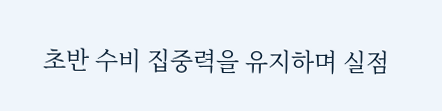초반 수비 집중력을 유지하며 실점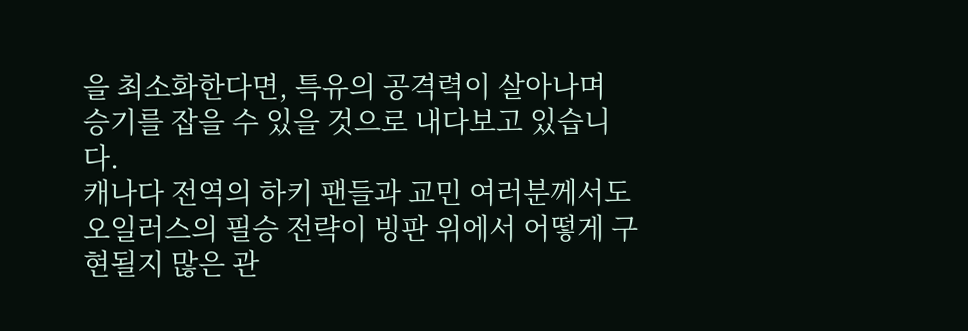을 최소화한다면, 특유의 공격력이 살아나며 승기를 잡을 수 있을 것으로 내다보고 있습니다.
캐나다 전역의 하키 팬들과 교민 여러분께서도 오일러스의 필승 전략이 빙판 위에서 어떻게 구현될지 많은 관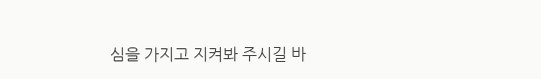심을 가지고 지켜봐 주시길 바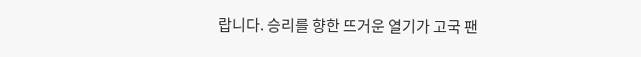랍니다. 승리를 향한 뜨거운 열기가 고국 팬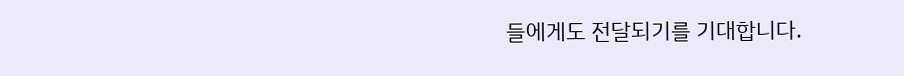들에게도 전달되기를 기대합니다.